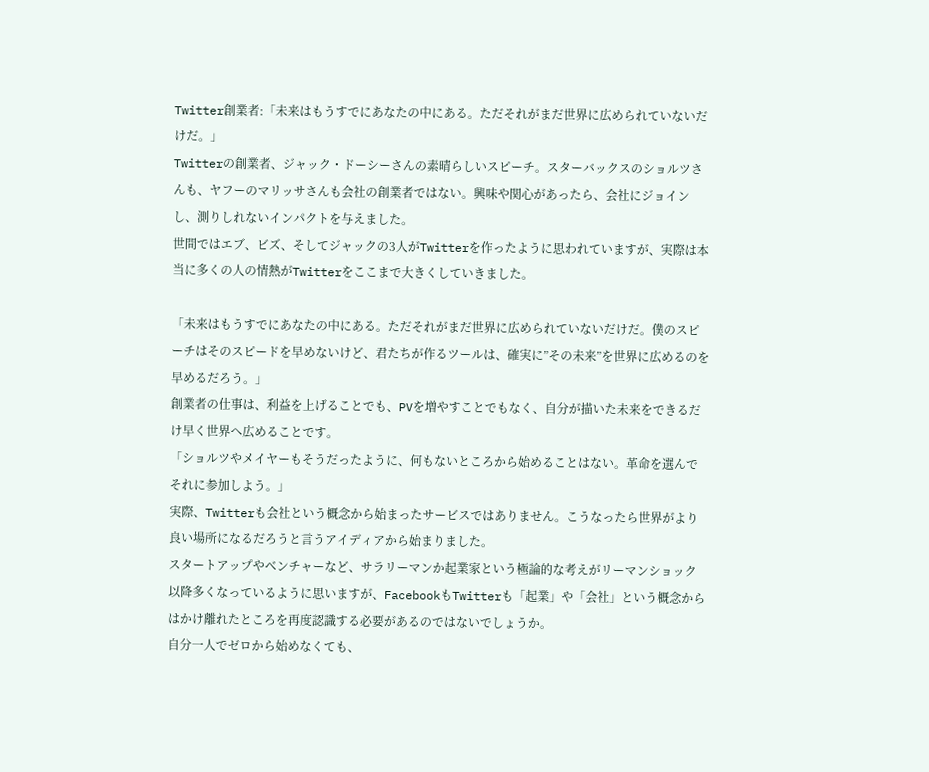Twitter創業者:「未来はもうすでにあなたの中にある。ただそれがまだ世界に広められていないだけだ。」
Twitterの創業者、ジャック・ドーシーさんの素晴らしいスピーチ。スターバックスのショルツさんも、ヤフーのマリッサさんも会社の創業者ではない。興味や関心があったら、会社にジョインし、測りしれないインパクトを与えました。
世間ではエブ、ビズ、そしてジャックの3人がTwitterを作ったように思われていますが、実際は本当に多くの人の情熱がTwitterをここまで大きくしていきました。

「未来はもうすでにあなたの中にある。ただそれがまだ世界に広められていないだけだ。僕のスピーチはそのスピードを早めないけど、君たちが作るツールは、確実に”その未来”を世界に広めるのを早めるだろう。」
創業者の仕事は、利益を上げることでも、PVを増やすことでもなく、自分が描いた未来をできるだけ早く世界へ広めることです。
「ショルツやメイヤーもそうだったように、何もないところから始めることはない。革命を選んでそれに参加しよう。」
実際、Twitterも会社という概念から始まったサービスではありません。こうなったら世界がより良い場所になるだろうと言うアイディアから始まりました。
スタートアップやベンチャーなど、サラリーマンか起業家という極論的な考えがリーマンショック以降多くなっているように思いますが、FacebookもTwitterも「起業」や「会社」という概念からはかけ離れたところを再度認識する必要があるのではないでしょうか。
自分一人でゼロから始めなくても、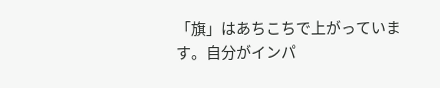「旗」はあちこちで上がっています。自分がインパ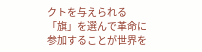クトを与えられる「旗」を選んで革命に参加することが世界を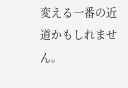変える一番の近道かもしれません。